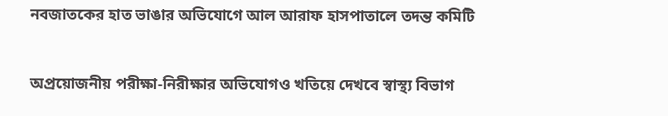নবজাতকের হাত ভাঙার অভিযোগে আল আরাফ হাসপাতালে তদন্ত কমিটি

অপ্রয়োজনীয় পরীক্ষা-নিরীক্ষার অভিযোগও খতিয়ে দেখবে স্বাস্থ্য বিভাগ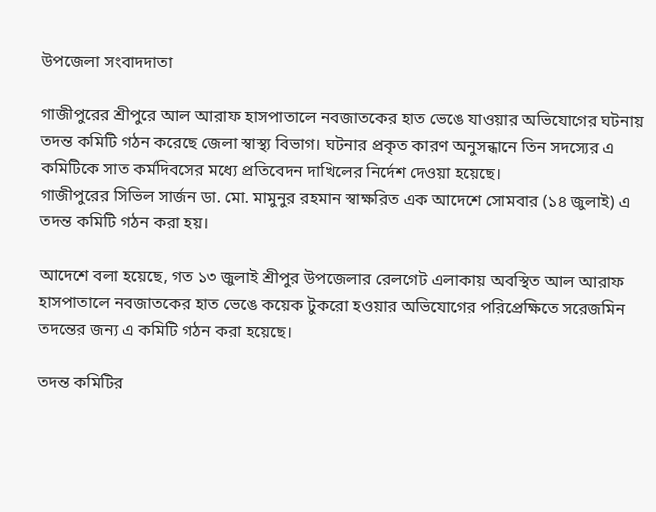উপজেলা সংবাদদাতা

গাজীপুরের শ্রীপুরে আল আরাফ হাসপাতালে নবজাতকের হাত ভেঙে যাওয়ার অভিযোগের ঘটনায় তদন্ত কমিটি গঠন করেছে জেলা স্বাস্থ্য বিভাগ। ঘটনার প্রকৃত কারণ অনুসন্ধানে তিন সদস্যের এ কমিটিকে সাত কর্মদিবসের মধ্যে প্রতিবেদন দাখিলের নির্দেশ দেওয়া হয়েছে।
গাজীপুরের সিভিল সার্জন ডা. মো. মামুনুর রহমান স্বাক্ষরিত এক আদেশে সোমবার (১৪ জুলাই) এ তদন্ত কমিটি গঠন করা হয়।

আদেশে বলা হয়েছে, গত ১৩ জুলাই শ্রীপুর উপজেলার রেলগেট এলাকায় অবস্থিত আল আরাফ হাসপাতালে নবজাতকের হাত ভেঙে কয়েক টুকরো হওয়ার অভিযোগের পরিপ্রেক্ষিতে সরেজমিন তদন্তের জন্য এ কমিটি গঠন করা হয়েছে।

তদন্ত কমিটির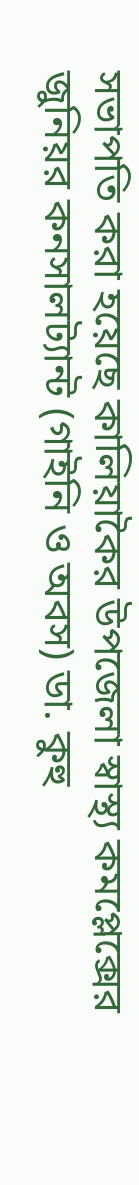সভাপতি করা হয়েছে কালিয়াকৈর উপজেলা স্বাস্থ্য কমপ্লেক্সের জুনিয়র কনসালট্যান্ট (গাইনি ও অবস) ডা. কুহু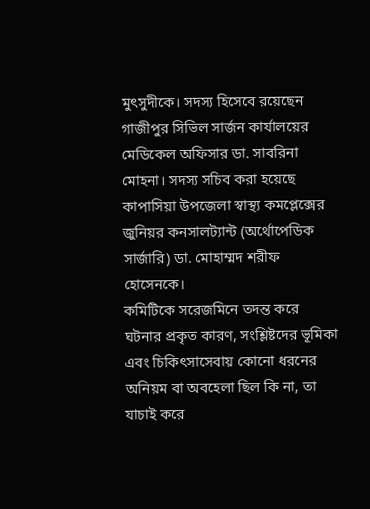মুৎসুদীকে। সদস্য হিসেবে রয়েছেন গাজীপুর সিভিল সার্জন কার্যালয়ের মেডিকেল অফিসার ডা. সাবরিনা মোহনা। সদস্য সচিব করা হয়েছে কাপাসিয়া উপজেলা স্বাস্থ্য কমপ্লেক্সের জুনিয়র কনসালট্যান্ট (অর্থোপেডিক সার্জারি) ডা. মোহাম্মদ শরীফ হোসেনকে।
কমিটিকে সরেজমিনে তদন্ত করে ঘটনার প্রকৃত কারণ, সংশ্লিষ্টদের ভূমিকা এবং চিকিৎসাসেবায় কোনো ধরনের অনিয়ম বা অবহেলা ছিল কি না, তা যাচাই করে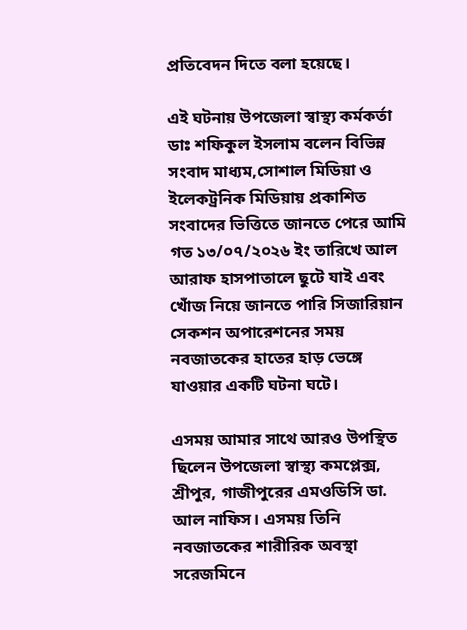প্রতিবেদন দিতে বলা হয়েছে।

এই ঘটনায় উপজেলা স্বাস্থ্য কর্মকর্তা ডাঃ শফিকুল ইসলাম বলেন বিভিন্ন সংবাদ মাধ্যম,সোশাল মিডিয়া ও ইলেকট্রনিক মিডিয়ায় প্রকাশিত সংবাদের ভিত্তিতে জানতে পেরে আমি গত ১৩/০৭/২০২৬ ইং তারিখে আল আরাফ হাসপাতালে ছুটে যাই এবং খোঁজ নিয়ে জানতে পারি সিজারিয়ান সেকশন অপারেশনের সময় নবজাতকের হাতের হাড় ভেঙ্গে যাওয়ার একটি ঘটনা ঘটে।

এসময় আমার সাথে আরও উপস্থিত ছিলেন উপজেলা স্বাস্থ্য কমপ্লেক্স, শ্রীপুর, গাজীপুরের এমওডিসি ডা. আল নাফিস। এসময় তিনি নবজাতকের শারীরিক অবস্থা সরেজমিনে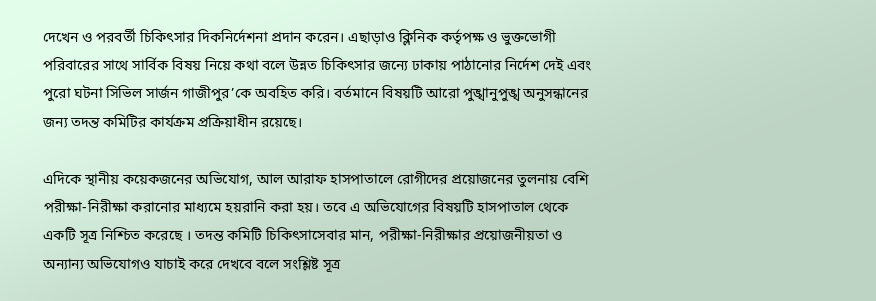দেখেন ও পরবর্তী চিকিৎসার দিকনির্দেশনা প্রদান করেন। এছাড়াও ক্লিনিক কর্তৃপক্ষ ও ভুক্তভোগী পরিবারের সাথে সার্বিক বিষয় নিয়ে কথা বলে উন্নত চিকিৎসার জন্যে ঢাকায় পাঠানোর নির্দেশ দেই এবং পুরো ঘটনা সিভিল সার্জন গাজীপুর’কে অবহিত করি। বর্তমানে বিষয়টি আরো পুঙ্খানুপুঙ্খ অনুসন্ধানের জন্য তদন্ত কমিটির কার্যক্রম প্রক্রিয়াধীন রয়েছে।

এদিকে স্থানীয় কয়েকজনের অভিযোগ, আল আরাফ হাসপাতালে রোগীদের প্রয়োজনের তুলনায় বেশি পরীক্ষা-নিরীক্ষা করানোর মাধ্যমে হয়রানি করা হয়। তবে এ অভিযোগের বিষয়টি হাসপাতাল থেকে একটি সূত্র নিশ্চিত করেছে । তদন্ত কমিটি চিকিৎসাসেবার মান, পরীক্ষা-নিরীক্ষার প্রয়োজনীয়তা ও অন্যান্য অভিযোগও যাচাই করে দেখবে বলে সংশ্লিষ্ট সূত্র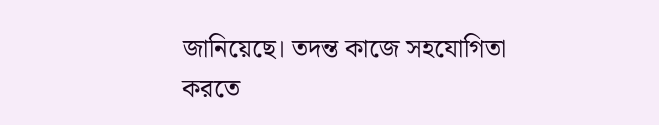জানিয়েছে। তদন্ত কাজে সহযোগিতা করতে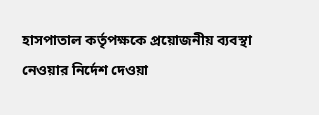হাসপাতাল কর্তৃপক্ষকে প্রয়োজনীয় ব্যবস্থা নেওয়ার নির্দেশ দেওয়া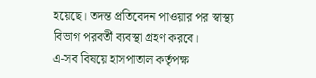হয়েছে। তদন্ত প্রতিবেদন পাওয়ার পর স্বাস্থ্য বিভাগ পরবর্তী ব্যবস্থা গ্রহণ করবে।
এ-সব বিষয়ে হাসপাতাল কর্তৃপক্ষ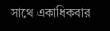সাথে একাধিকবার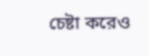চেষ্টা করেও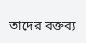তাদের বক্তব্য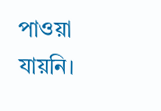পাওয়া যায়নি।